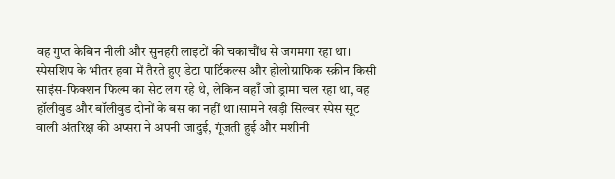वह गुप्त केबिन नीली और सुनहरी लाइटों की चकाचौंध से जगमगा रहा था। स्पेसशिप के भीतर हवा में तैरते हुए डेटा पार्टिकल्स और होलोग्राफिक स्क्रीन किसी साइंस-फिक्शन फिल्म का सेट लग रहे थे, लेकिन वहाँ जो ड्रामा चल रहा था, वह हॉलीवुड और बॉलीवुड दोनों के बस का नहीं था।सामने खड़ी सिल्वर स्पेस सूट वाली अंतरिक्ष की अप्सरा ने अपनी जादुई, गूंजती हुई और मशीनी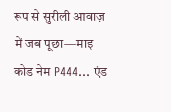रूप से सुरीली आवाज़ में जब पूछा—माइ कोड नेम P444... एंड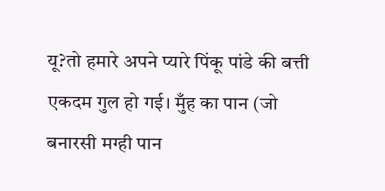यू?तो हमारे अपने प्यारे पिंकू पांडे की बत्ती एकदम गुल हो गई। मुँह का पान (जो बनारसी मग्ही पान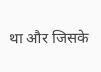था और जिसके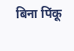बिना पिंकू